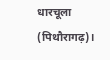धारचूला (पिथौरागढ़)।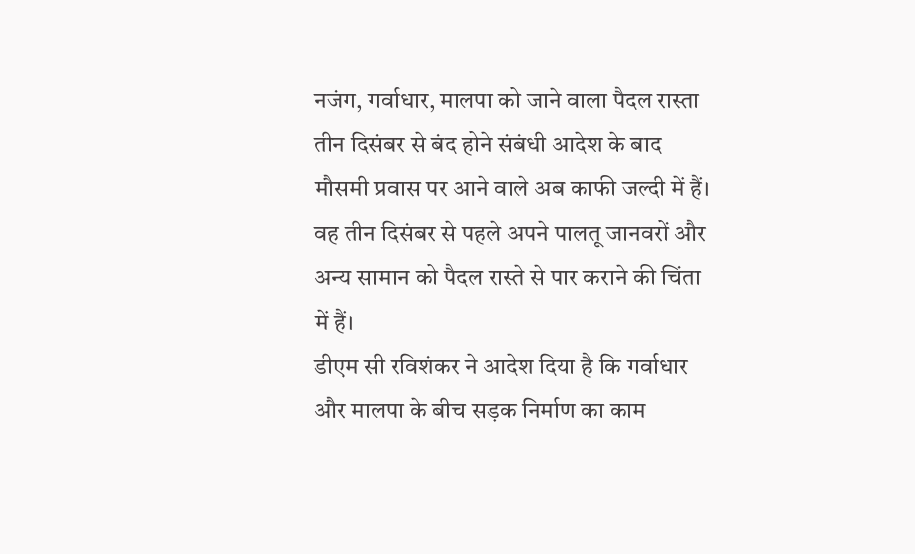नजंग, गर्वाधार, मालपा को जाने वाला पैदल रास्ता तीन दिसंबर से बंद होने संबंधी आदेश के बाद मौसमी प्रवास पर आने वाले अब काफी जल्दी में हैं। वह तीन दिसंबर से पहले अपने पालतू जानवरों और अन्य सामान को पैदल रास्ते से पार कराने की चिंता में हैं।
डीएम सी रविशंकर ने आदेश दिया है कि गर्वाधार और मालपा के बीच सड़क निर्माण का काम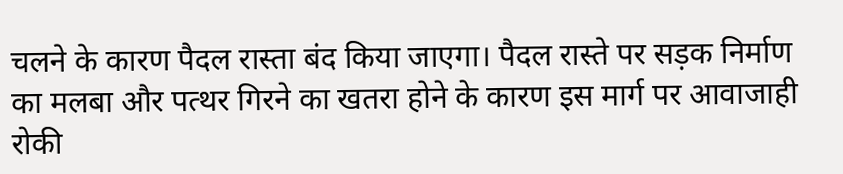चलने के कारण पैदल रास्ता बंद किया जाएगा। पैदल रास्ते पर सड़क निर्माण का मलबा और पत्थर गिरने का खतरा होने के कारण इस मार्ग पर आवाजाही रोकी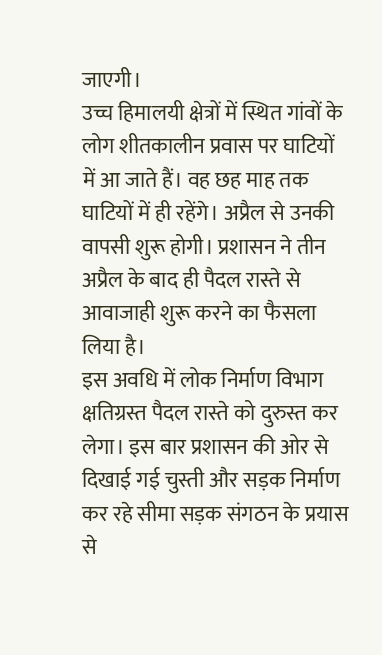जाएगी।
उच्च हिमालयी क्षेत्रों में स्थित गांवों के लोग शीतकालीन प्रवास पर घाटियों में आ जाते हैं। वह छह माह तक घाटियों में ही रहेंगे। अप्रैल से उनकी वापसी शुरू होगी। प्रशासन ने तीन अप्रैल के बाद ही पैदल रास्ते से आवाजाही शुरू करने का फैसला लिया है।
इस अवधि में लोक निर्माण विभाग क्षतिग्रस्त पैदल रास्ते को दुरुस्त कर लेगा। इस बार प्रशासन की ओर से दिखाई गई चुस्ती और सड़क निर्माण कर रहे सीमा सड़क संगठन के प्रयास से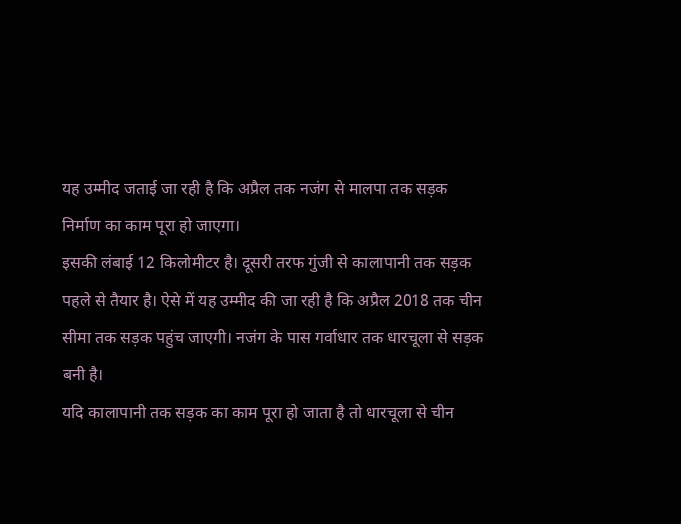यह उम्मीद जताई जा रही है कि अप्रैल तक नजंग से मालपा तक सड़क निर्माण का काम पूरा हो जाएगा।
इसकी लंबाई 12 किलोमीटर है। दूसरी तरफ गुंजी से कालापानी तक सड़क पहले से तैयार है। ऐसे में यह उम्मीद की जा रही है कि अप्रैल 2018 तक चीन सीमा तक सड़क पहुंच जाएगी। नजंग के पास गर्वाधार तक धारचूला से सड़क बनी है।
यदि कालापानी तक सड़क का काम पूरा हो जाता है तो धारचूला से चीन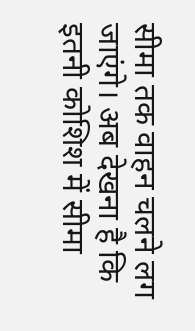सीमा तक वाहन चलने लग जाएंगे। अब देखना है कि इतनी कोशिश में सीमा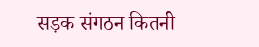सड़क संगठन कितनी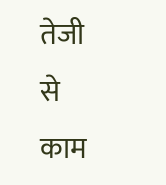तेजी से काम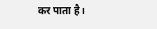कर पाता है।